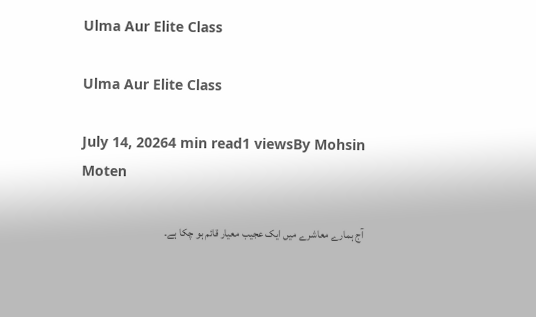Ulma Aur Elite Class

Ulma Aur Elite Class

July 14, 20264 min read1 viewsBy Mohsin Moten

آج ہمارے معاشرے میں ایک عجیب معیار قائم ہو چکا ہے۔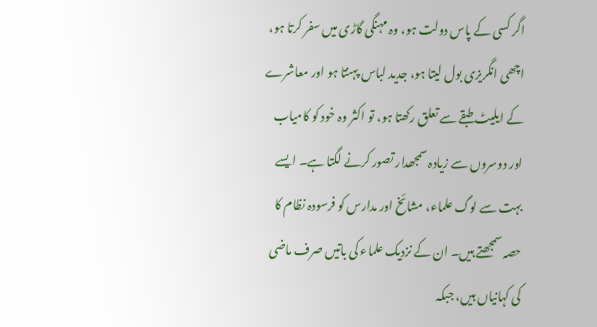اگر کسی کے پاس دولت ہو، وہ مہنگی گاڑی میں سفر کرتا ہو، اچھی انگریزی بول لیتا ہو، جدید لباس پہنتا ہو اور معاشرے کے ایلیٹ طبقے سے تعلق رکھتا ہو، تو اکثر وہ خود کو کامیاب اور دوسروں سے زیادہ سمجھدار تصور کرنے لگتا ہے۔ ایسے بہت سے لوگ علماء، مشائخ اور مدارس کو فرسودہ نظام کا حصہ سمجھتے ہیں۔ ان کے نزدیک علماء کی باتیں صرف ماضی کی کہانیاں ہیں، جبکہ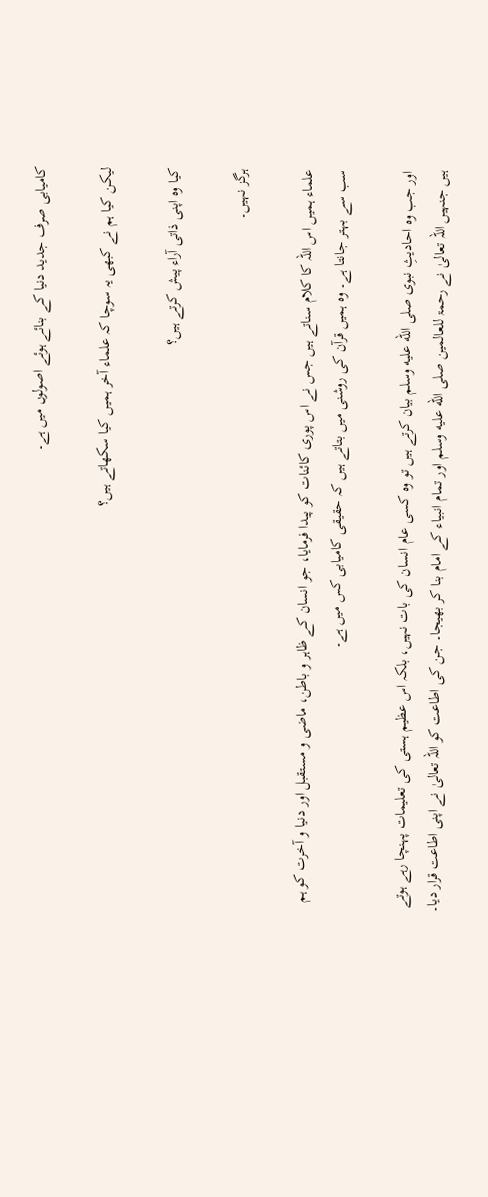کامیابی صرف جدید دنیا کے بنائے ہوئے اصولوں میں ہے۔

لیکن کیا ہم نے کبھی یہ سوچا کہ علماء آخر ہمیں کیا سکھاتے ہیں؟

کیا وہ اپنی ذاتی آراء پیش کرتے ہیں؟

ہرگز نہیں۔

علماء ہمیں اس اللہ کا کلام سناتے ہیں جس نے اس پوری کائنات کو پیدا فرمایا، جو انسان کے ظاہر و باطن، ماضی و مستقبل اور دنیا و آخرت کو ہم سب سے بہتر جانتا ہے۔ وہ ہمیں قرآن کی روشنی میں بتاتے ہیں کہ حقیقی کامیابی کس میں ہے۔

اور جب وہ احادیثِ نبوی صلى الله عليه وسلم بیان کرتے ہیں تو وہ کسی عام انسان کی بات نہیں، بلکہ اس عظیم ہستی کی تعلیمات پہنچا رہے ہوتے ہیں جنہیں اللہ تعالیٰ نے رحمۃ للعالمین صلى الله عليه وسلم اور تمام انبیاء کے امام بنا کر بھیجا۔ جن کی اطاعت کو اللہ تعالیٰ نے اپنی اطاعت قرار دیا۔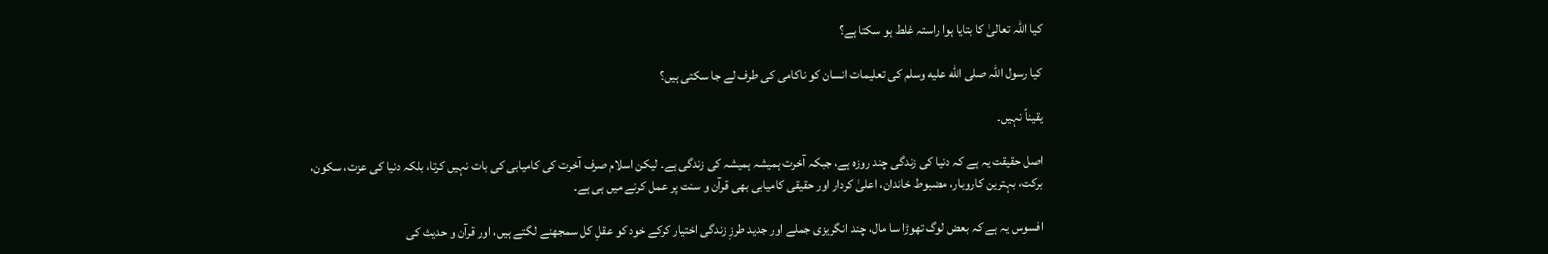کیا اللہ تعالیٰ کا بتایا ہوا راستہ غلط ہو سکتا ہے؟

کیا رسول اللہ صلى الله عليه وسلم کی تعلیمات انسان کو ناکامی کی طرف لے جا سکتی ہیں؟

یقیناً نہیں۔

اصل حقیقت یہ ہے کہ دنیا کی زندگی چند روزہ ہے، جبکہ آخرت ہمیشہ ہمیشہ کی زندگی ہے۔ لیکن اسلام صرف آخرت کی کامیابی کی بات نہیں کرتا، بلکہ دنیا کی عزت، سکون، برکت، بہترین کاروبار، مضبوط خاندان، اعلیٰ کردار اور حقیقی کامیابی بھی قرآن و سنت پر عمل کرنے میں ہی ہے۔

افسوس یہ ہے کہ بعض لوگ تھوڑا سا مال، چند انگریزی جملے اور جدید طرزِ زندگی اختیار کرکے خود کو عقلِ کل سمجھنے لگتے ہیں، اور قرآن و حدیث کی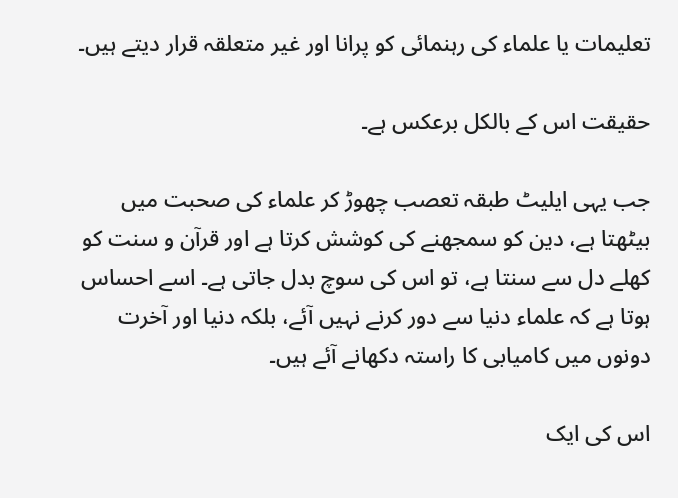تعلیمات یا علماء کی رہنمائی کو پرانا اور غیر متعلقہ قرار دیتے ہیں۔

حقیقت اس کے بالکل برعکس ہے۔

جب یہی ایلیٹ طبقہ تعصب چھوڑ کر علماء کی صحبت میں بیٹھتا ہے، دین کو سمجھنے کی کوشش کرتا ہے اور قرآن و سنت کو کھلے دل سے سنتا ہے، تو اس کی سوچ بدل جاتی ہے۔ اسے احساس ہوتا ہے کہ علماء دنیا سے دور کرنے نہیں آئے، بلکہ دنیا اور آخرت دونوں میں کامیابی کا راستہ دکھانے آئے ہیں۔

اس کی ایک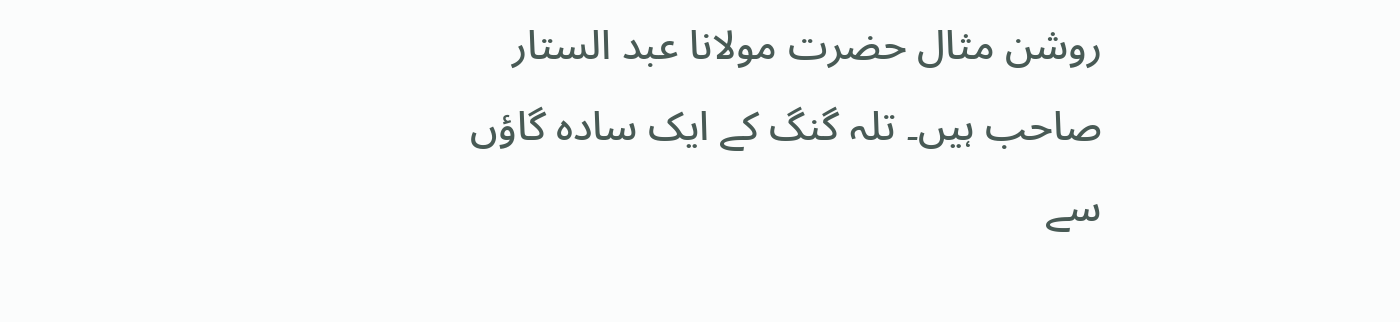روشن مثال حضرت مولانا عبد الستار صاحب ہیں۔ تلہ گنگ کے ایک سادہ گاؤں سے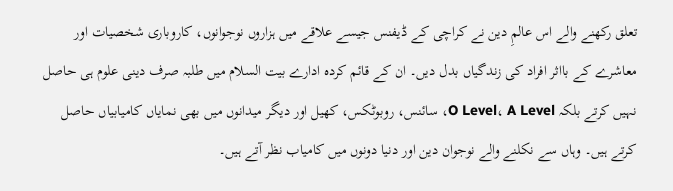تعلق رکھنے والے اس عالمِ دین نے کراچی کے ڈیفنس جیسے علاقے میں ہزاروں نوجوانوں، کاروباری شخصیات اور معاشرے کے بااثر افراد کی زندگیاں بدل دیں۔ ان کے قائم کردہ ادارے بیت السلام میں طلبہ صرف دینی علوم ہی حاصل نہیں کرتے بلکہ O Level، A Level، سائنس، روبوٹکس، کھیل اور دیگر میدانوں میں بھی نمایاں کامیابیاں حاصل کرتے ہیں۔ وہاں سے نکلنے والے نوجوان دین اور دنیا دونوں میں کامیاب نظر آتے ہیں۔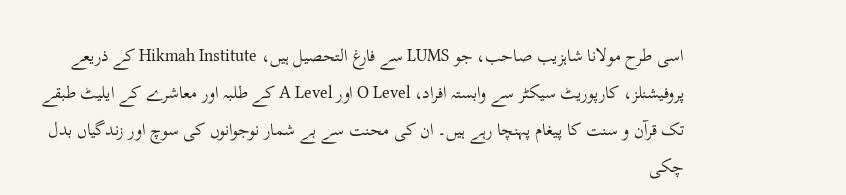اسی طرح مولانا شاہزیب صاحب، جو LUMS سے فارغ التحصیل ہیں، Hikmah Institute کے ذریعے پروفیشنلز، کارپوریٹ سیکٹر سے وابستہ افراد، O Level اور A Level کے طلبہ اور معاشرے کے ایلیٹ طبقے تک قرآن و سنت کا پیغام پہنچا رہے ہیں۔ ان کی محنت سے بے شمار نوجوانوں کی سوچ اور زندگیاں بدل چکی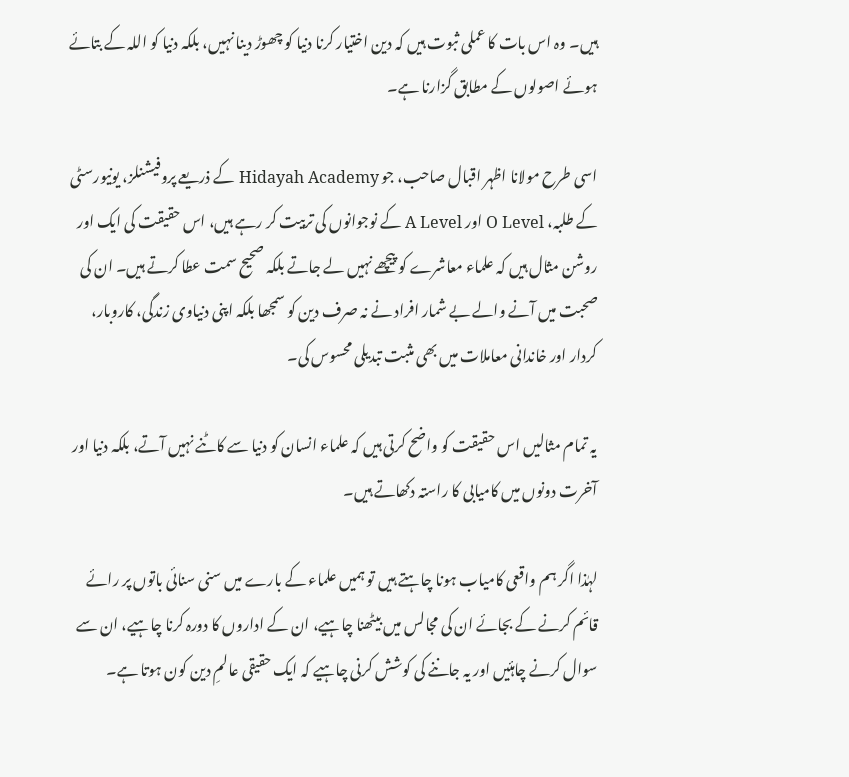ہیں۔ وہ اس بات کا عملی ثبوت ہیں کہ دین اختیار کرنا دنیا کو چھوڑ دینا نہیں، بلکہ دنیا کو اللہ کے بتائے ہوئے اصولوں کے مطابق گزارنا ہے۔

اسی طرح مولانا اظہر اقبال صاحب، جو Hidayah Academy کے ذریعے پروفیشنلز، یونیورسٹی کے طلبہ، O Level اور A Level کے نوجوانوں کی تربیت کر رہے ہیں، اس حقیقت کی ایک اور روشن مثال ہیں کہ علماء معاشرے کو پیچھے نہیں لے جاتے بلکہ صحیح سمت عطا کرتے ہیں۔ ان کی صحبت میں آنے والے بے شمار افراد نے نہ صرف دین کو سمجھا بلکہ اپنی دنیاوی زندگی، کاروبار، کردار اور خاندانی معاملات میں بھی مثبت تبدیلی محسوس کی۔

یہ تمام مثالیں اس حقیقت کو واضح کرتی ہیں کہ علماء انسان کو دنیا سے کاٹنے نہیں آتے، بلکہ دنیا اور آخرت دونوں میں کامیابی کا راستہ دکھاتے ہیں۔

لہٰذا اگر ہم واقعی کامیاب ہونا چاہتے ہیں تو ہمیں علماء کے بارے میں سنی سنائی باتوں پر رائے قائم کرنے کے بجائے ان کی مجالس میں بیٹھنا چاہیے، ان کے اداروں کا دورہ کرنا چاہیے، ان سے سوال کرنے چاہئیں اور یہ جاننے کی کوشش کرنی چاہیے کہ ایک حقیقی عالمِ دین کون ہوتا ہے۔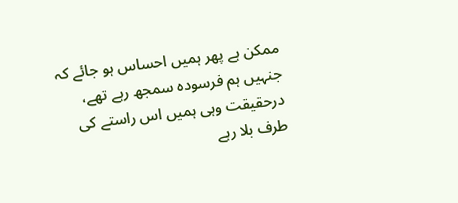ممکن ہے پھر ہمیں احساس ہو جائے کہ جنہیں ہم فرسودہ سمجھ رہے تھے، درحقیقت وہی ہمیں اس راستے کی طرف بلا رہے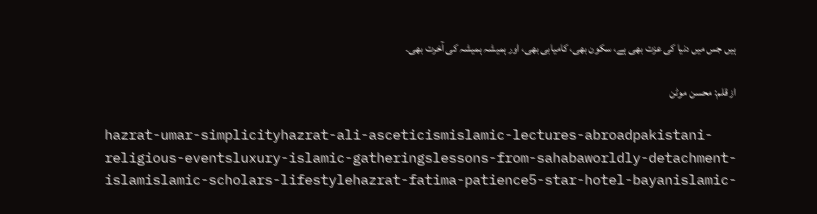ہیں جس میں دنیا کی عزت بھی ہے، سکون بھی، کامیابی بھی، اور ہمیشہ ہمیشہ کی آخرت بھی۔

از قلم: محسن موٹن

hazrat-umar-simplicityhazrat-ali-asceticismislamic-lectures-abroadpakistani-religious-eventsluxury-islamic-gatheringslessons-from-sahabaworldly-detachment-islamislamic-scholars-lifestylehazrat-fatima-patience5-star-hotel-bayanislamic-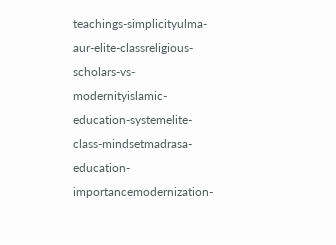teachings-simplicityulma-aur-elite-classreligious-scholars-vs-modernityislamic-education-systemelite-class-mindsetmadrasa-education-importancemodernization-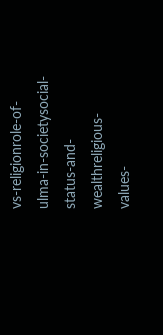vs-religionrole-of-ulma-in-societysocial-status-and-wealthreligious-values-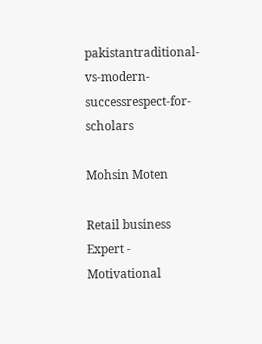pakistantraditional-vs-modern-successrespect-for-scholars

Mohsin Moten

Retail business Expert - Motivational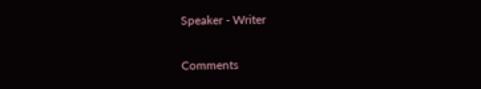Speaker - Writer

Comments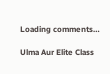Loading comments…

Ulma Aur Elite Class